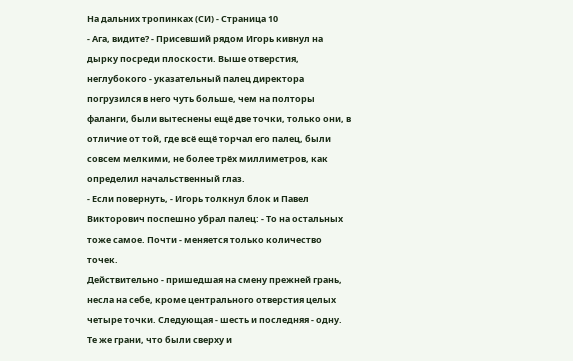На дальних тропинках (СИ) - Страница 10
- Ага, видите? - Присевший рядом Игорь кивнул на дырку посреди плоскости. Выше отверстия, неглубокого - указательный палец директора погрузился в него чуть больше, чем на полторы фаланги, были вытеснены ещё две точки, только они, в отличие от той, где всё ещё торчал его палец, были совсем мелкими, не более трёх миллиметров, как определил начальственный глаз.
- Если повернуть, - Игорь толкнул блок и Павел Викторович поспешно убрал палец: - То на остальных тоже самое. Почти - меняется только количество точек.
Действительно - пришедшая на смену прежней грань, несла на себе, кроме центрального отверстия целых четыре точки. Следующая - шесть и последняя - одну. Те же грани, что были сверху и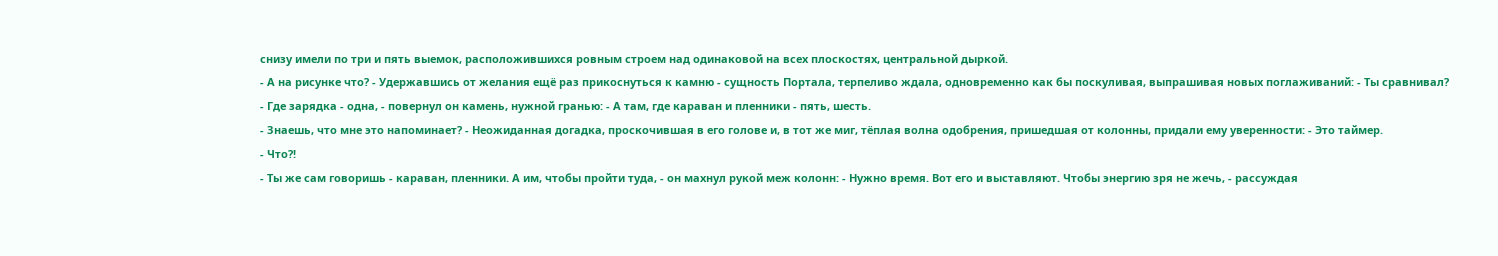снизу имели по три и пять выемок, расположившихся ровным строем над одинаковой на всех плоскостях, центральной дыркой.
- А на рисунке что? - Удержавшись от желания ещё раз прикоснуться к камню - сущность Портала, терпеливо ждала, одновременно как бы поскуливая, выпрашивая новых поглаживаний: - Ты сравнивал?
- Где зарядка - одна, - повернул он камень, нужной гранью: - А там, где караван и пленники - пять, шесть.
- Знаешь, что мне это напоминает? - Неожиданная догадка, проскочившая в его голове и, в тот же миг, тёплая волна одобрения, пришедшая от колонны, придали ему уверенности: - Это таймер.
- Что?!
- Ты же сам говоришь - караван, пленники. А им, чтобы пройти туда, - он махнул рукой меж колонн: - Нужно время. Вот его и выставляют. Чтобы энергию зря не жечь, - рассуждая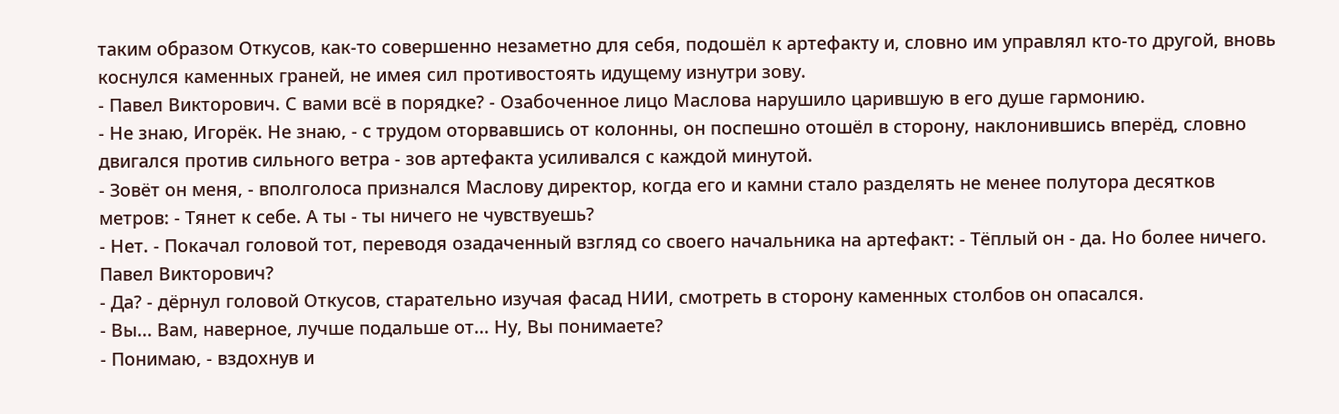таким образом Откусов, как-то совершенно незаметно для себя, подошёл к артефакту и, словно им управлял кто-то другой, вновь коснулся каменных граней, не имея сил противостоять идущему изнутри зову.
- Павел Викторович. С вами всё в порядке? - Озабоченное лицо Маслова нарушило царившую в его душе гармонию.
- Не знаю, Игорёк. Не знаю, - с трудом оторвавшись от колонны, он поспешно отошёл в сторону, наклонившись вперёд, словно двигался против сильного ветра - зов артефакта усиливался с каждой минутой.
- Зовёт он меня, - вполголоса признался Маслову директор, когда его и камни стало разделять не менее полутора десятков метров: - Тянет к себе. А ты - ты ничего не чувствуешь?
- Нет. - Покачал головой тот, переводя озадаченный взгляд со своего начальника на артефакт: - Тёплый он - да. Но более ничего. Павел Викторович?
- Да? - дёрнул головой Откусов, старательно изучая фасад НИИ, смотреть в сторону каменных столбов он опасался.
- Вы... Вам, наверное, лучше подальше от... Ну, Вы понимаете?
- Понимаю, - вздохнув и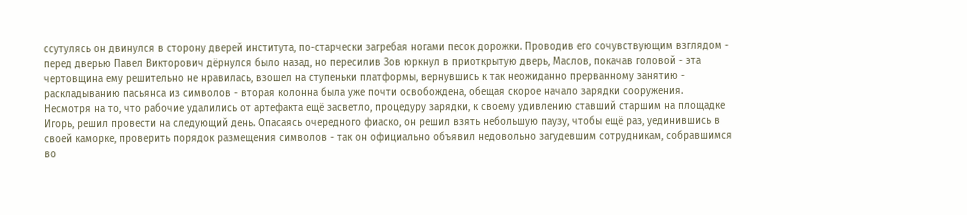ссутулясь он двинулся в сторону дверей института, по-старчески загребая ногами песок дорожки. Проводив его сочувствующим взглядом - перед дверью Павел Викторович дёрнулся было назад, но пересилив Зов юркнул в приоткрытую дверь, Маслов, покачав головой - эта чертовщина ему решительно не нравилась, взошел на ступеньки платформы, вернувшись к так неожиданно прерванному занятию - раскладыванию пасьянса из символов - вторая колонна была уже почти освобождена, обещая скорое начало зарядки сооружения.
Несмотря на то, что рабочие удалились от артефакта ещё засветло, процедуру зарядки, к своему удивлению ставший старшим на площадке Игорь, решил провести на следующий день. Опасаясь очередного фиаско, он решил взять небольшую паузу, чтобы ещё раз, уединившись в своей каморке, проверить порядок размещения символов - так он официально объявил недовольно загудевшим сотрудникам, собравшимся во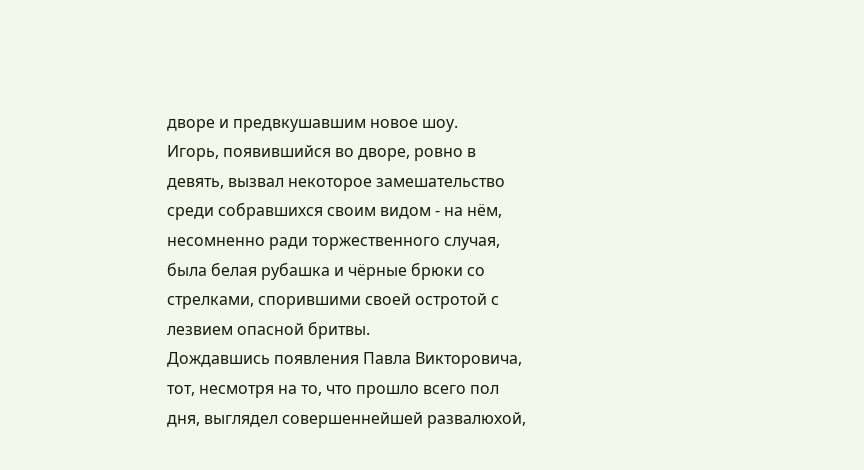дворе и предвкушавшим новое шоу.
Игорь, появившийся во дворе, ровно в девять, вызвал некоторое замешательство среди собравшихся своим видом - на нём, несомненно ради торжественного случая, была белая рубашка и чёрные брюки со стрелками, спорившими своей остротой с лезвием опасной бритвы.
Дождавшись появления Павла Викторовича, тот, несмотря на то, что прошло всего пол дня, выглядел совершеннейшей развалюхой,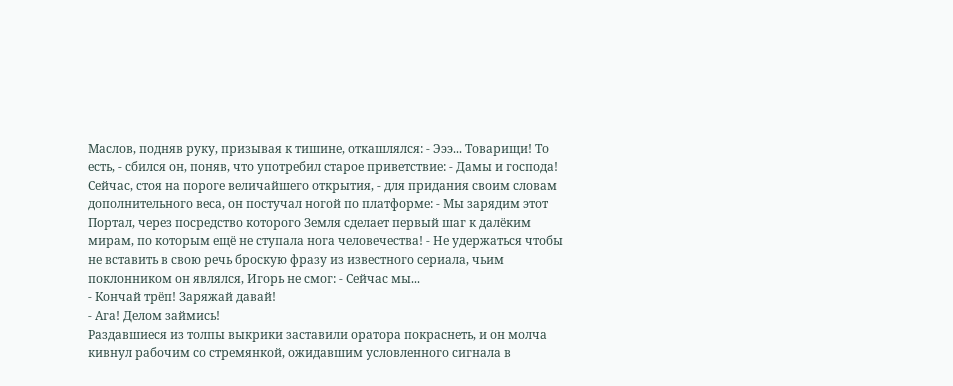Маслов, подняв руку, призывая к тишине, откашлялся: - Эээ... Товарищи! То есть, - сбился он, поняв, что употребил старое приветствие: - Дамы и господа! Сейчас, стоя на пороге величайшего открытия, - для придания своим словам дополнительного веса, он постучал ногой по платформе: - Мы зарядим этот Портал, через посредство которого Земля сделает первый шаг к далёким мирам, по которым ещё не ступала нога человечества! - Не удержаться чтобы не вставить в свою речь броскую фразу из известного сериала, чьим поклонником он являлся, Игорь не смог: - Сейчас мы...
- Кончай трёп! Заряжай давай!
- Ага! Делом займись!
Раздавшиеся из толпы выкрики заставили оратора покраснеть, и он молча кивнул рабочим со стремянкой, ожидавшим условленного сигнала в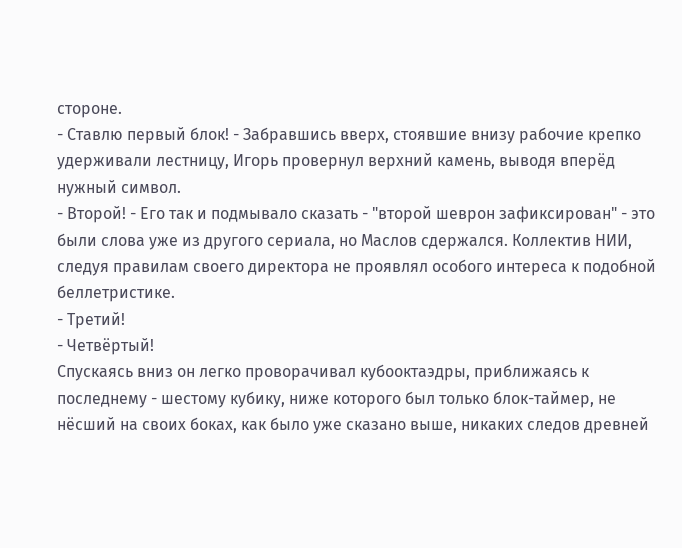стороне.
- Ставлю первый блок! - Забравшись вверх, стоявшие внизу рабочие крепко удерживали лестницу, Игорь провернул верхний камень, выводя вперёд нужный символ.
- Второй! - Его так и подмывало сказать - "второй шеврон зафиксирован" - это были слова уже из другого сериала, но Маслов сдержался. Коллектив НИИ, следуя правилам своего директора не проявлял особого интереса к подобной беллетристике.
- Третий!
- Четвёртый!
Спускаясь вниз он легко проворачивал кубооктаэдры, приближаясь к последнему - шестому кубику, ниже которого был только блок-таймер, не нёсший на своих боках, как было уже сказано выше, никаких следов древней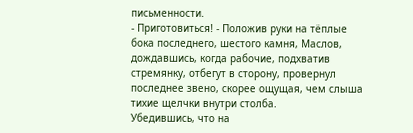письменности.
- Приготовиться! - Положив руки на тёплые бока последнего, шестого камня, Маслов, дождавшись, когда рабочие, подхватив стремянку, отбегут в сторону, провернул последнее звено, скорее ощущая, чем слыша тихие щелчки внутри столба.
Убедившись, что на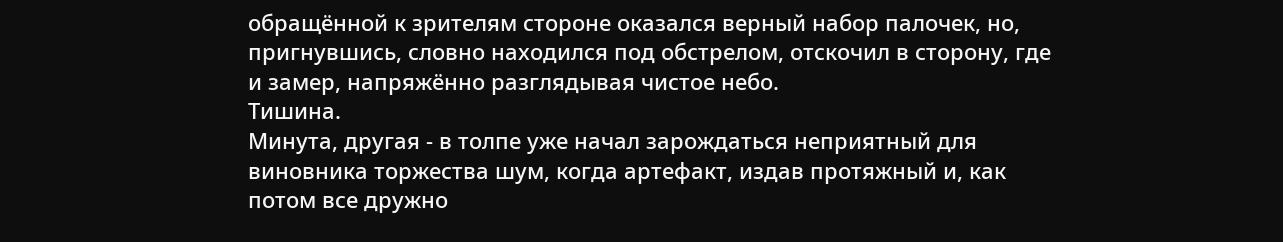обращённой к зрителям стороне оказался верный набор палочек, но, пригнувшись, словно находился под обстрелом, отскочил в сторону, где и замер, напряжённо разглядывая чистое небо.
Тишина.
Минута, другая - в толпе уже начал зарождаться неприятный для виновника торжества шум, когда артефакт, издав протяжный и, как потом все дружно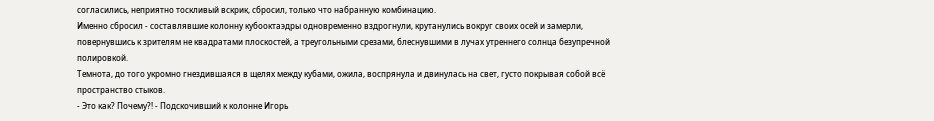согласились, неприятно тоскливый вскрик, сбросил, только что набранную комбинацию.
Именно сбросил - составлявшие колонну кубооктаэдры одновременно вздрогнули, крутанулись вокруг своих осей и замерли, повернувшись к зрителям не квадратами плоскостей, а треугольными срезами, блеснувшими в лучах утреннего солнца безупречной полировкой.
Темнота, до того укромно гнездившаяся в щелях между кубами, ожила, воспрянула и двинулась на свет, густо покрывая собой всё пространство стыков.
- Это как? Почему?! - Подскочивший к колонне Игорь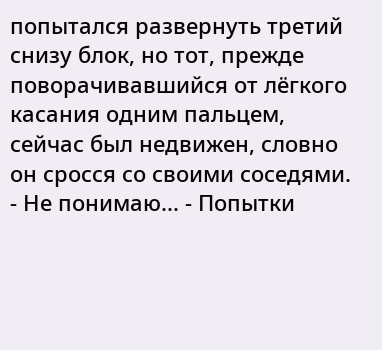попытался развернуть третий снизу блок, но тот, прежде поворачивавшийся от лёгкого касания одним пальцем, сейчас был недвижен, словно он сросся со своими соседями.
- Не понимаю... - Попытки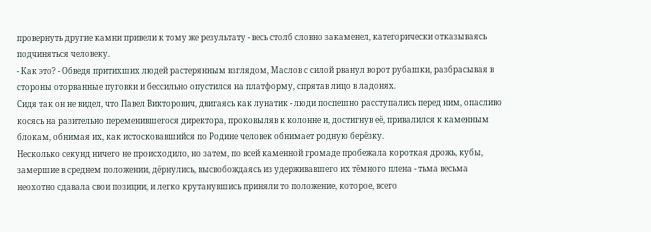провернуть другие камни привели к тому же результату - весь столб словно закаменел, категорически отказываясь подчиняться человеку.
- Как это? - Обведя притихших людей растерянным взглядом, Маслов с силой рванул ворот рубашки, разбрасывая в стороны оторванные пуговки и бессильно опустился на платформу, спрятав лицо в ладонях.
Сидя так он не видел, что Павел Викторович, двигаясь как лунатик - люди поспешно расступались перед ним, опасливо косясь на разительно переменившегося директора, проковыляв к колонне и, достигнув её, привалился к каменным блокам, обнимая их, как истосковавшийся по Родине человек обнимает родную берёзку.
Несколько секунд ничего не происходило, но затем, по всей каменной громаде пробежала короткая дрожь, кубы, замершие в среднем положении, дёрнулись, высвобождаясь из удерживавшего их тёмного плена - тьма весьма неохотно сдавала свои позиции, и легко крутанувшись приняли то положение, которое, всего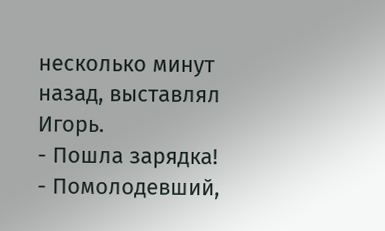несколько минут назад, выставлял Игорь.
- Пошла зарядка! - Помолодевший,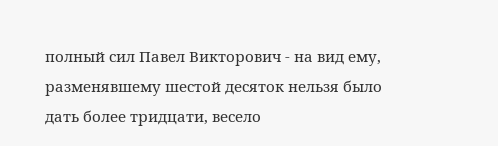полный сил Павел Викторович - на вид ему, разменявшему шестой десяток нельзя было дать более тридцати, весело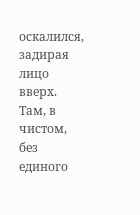оскалился, задирая лицо вверх.
Там, в чистом, без единого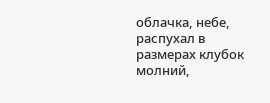облачка, небе, распухал в размерах клубок молний,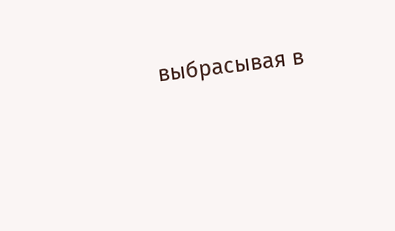выбрасывая в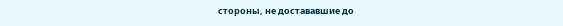стороны, не достававшие до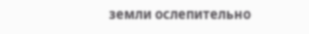земли ослепительно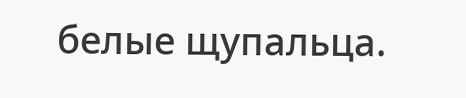белые щупальца.